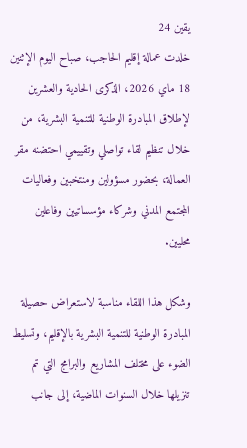يقين 24
خلدت عمالة إقليم الحاجب، صباح اليوم الإثنين 18 ماي 2026، الذكرى الحادية والعشرين لإطلاق المبادرة الوطنية للتنمية البشرية، من خلال تنظيم لقاء تواصلي وتقييمي احتضنه مقر العمالة، بحضور مسؤولين ومنتخبين وفعاليات المجتمع المدني وشركاء مؤسساتيين وفاعلين محليين.

وشكل هذا اللقاء مناسبة لاستعراض حصيلة المبادرة الوطنية للتنمية البشرية بالإقليم، وتسليط الضوء على مختلف المشاريع والبرامج التي تم تنزيلها خلال السنوات الماضية، إلى جانب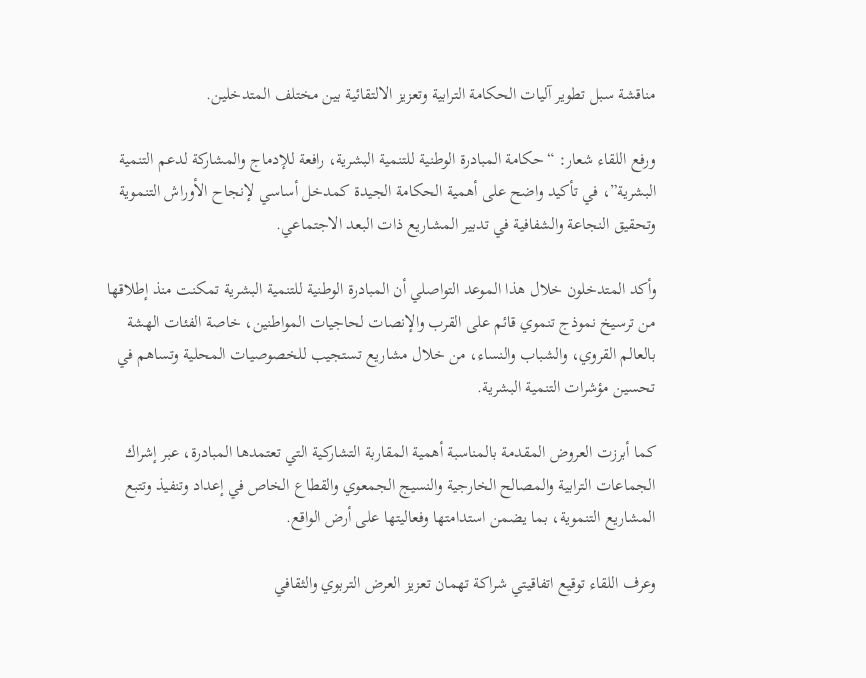مناقشة سبل تطوير آليات الحكامة الترابية وتعزيز الالتقائية بين مختلف المتدخلين.

ورفع اللقاء شعار: “حكامة المبادرة الوطنية للتنمية البشرية، رافعة للإدماج والمشاركة لدعم التنمية البشرية”، في تأكيد واضح على أهمية الحكامة الجيدة كمدخل أساسي لإنجاح الأوراش التنموية وتحقيق النجاعة والشفافية في تدبير المشاريع ذات البعد الاجتماعي.

وأكد المتدخلون خلال هذا الموعد التواصلي أن المبادرة الوطنية للتنمية البشرية تمكنت منذ إطلاقها من ترسيخ نموذج تنموي قائم على القرب والإنصات لحاجيات المواطنين، خاصة الفئات الهشة بالعالم القروي، والشباب والنساء، من خلال مشاريع تستجيب للخصوصيات المحلية وتساهم في تحسين مؤشرات التنمية البشرية.

كما أبرزت العروض المقدمة بالمناسبة أهمية المقاربة التشاركية التي تعتمدها المبادرة، عبر إشراك الجماعات الترابية والمصالح الخارجية والنسيج الجمعوي والقطاع الخاص في إعداد وتنفيذ وتتبع المشاريع التنموية، بما يضمن استدامتها وفعاليتها على أرض الواقع.

وعرف اللقاء توقيع اتفاقيتي شراكة تهمان تعزيز العرض التربوي والثقافي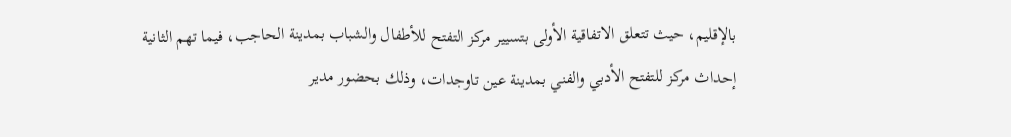بالإقليم، حيث تتعلق الاتفاقية الأولى بتسيير مركز التفتح للأطفال والشباب بمدينة الحاجب، فيما تهم الثانية إحداث مركز للتفتح الأدبي والفني بمدينة عين تاوجدات، وذلك بحضور مدير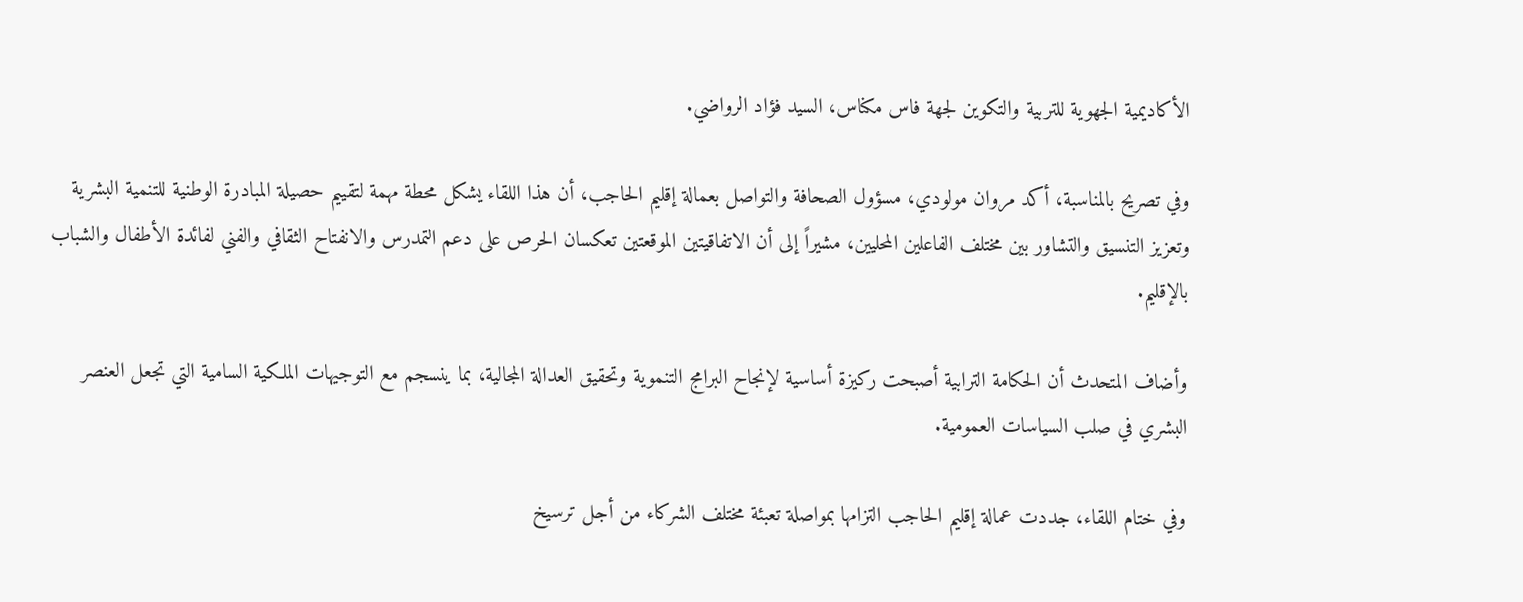الأكاديمية الجهوية للتربية والتكوين لجهة فاس مكناس، السيد فؤاد الرواضي.

وفي تصريح بالمناسبة، أكد مروان مولودي، مسؤول الصحافة والتواصل بعمالة إقليم الحاجب، أن هذا اللقاء يشكل محطة مهمة لتقييم حصيلة المبادرة الوطنية للتنمية البشرية وتعزيز التنسيق والتشاور بين مختلف الفاعلين المحليين، مشيراً إلى أن الاتفاقيتين الموقعتين تعكسان الحرص على دعم التمدرس والانفتاح الثقافي والفني لفائدة الأطفال والشباب بالإقليم.

وأضاف المتحدث أن الحكامة الترابية أصبحت ركيزة أساسية لإنجاح البرامج التنموية وتحقيق العدالة المجالية، بما ينسجم مع التوجيهات الملكية السامية التي تجعل العنصر البشري في صلب السياسات العمومية.

وفي ختام اللقاء، جددت عمالة إقليم الحاجب التزامها بمواصلة تعبئة مختلف الشركاء من أجل ترسيخ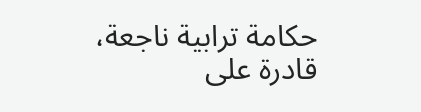حكامة ترابية ناجعة، قادرة على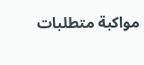مواكبة متطلبات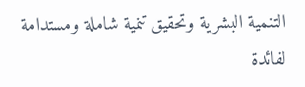التنمية البشرية وتحقيق تنمية شاملة ومستدامة لفائدة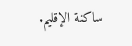ساكنة الإقليم.